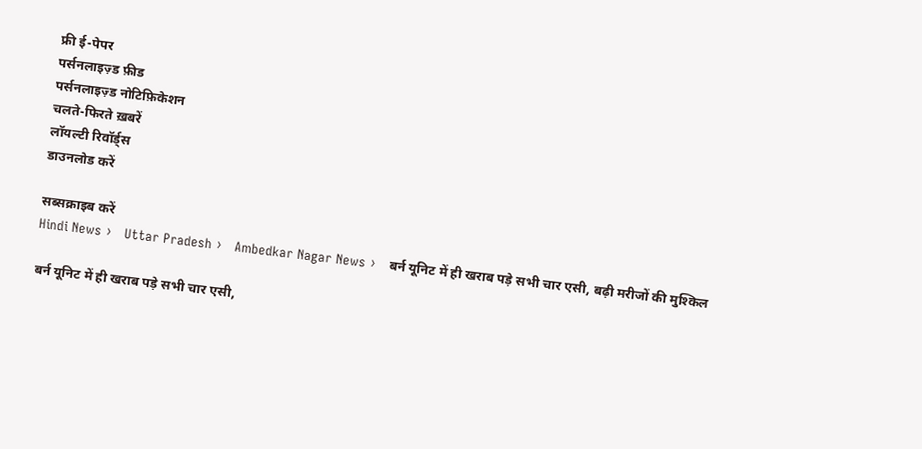फ्री ई-पेपर
पर्सनलाइज़्ड फ़ीड
पर्सनलाइज़्ड नोटिफ़िकेशन
चलते-फिरते ख़बरें
लॉयल्टी रिवॉर्ड्स
डाउनलोड करें

सब्सक्राइब करें
Hindi News ›   Uttar Pradesh ›   Ambedkar Nagar News ›   बर्न यूनिट में ही खराब पड़े सभी चार एसी, बढ़ी मरीजों की मुश्किल

बर्न यूनिट में ही खराब पड़े सभी चार एसी,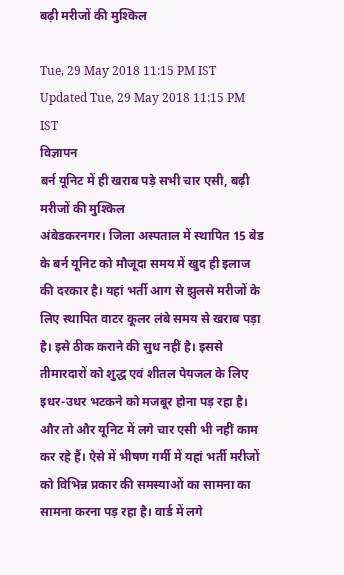बढ़ी मरीजों की मुश्किल

Tue, 29 May 2018 11:15 PM IST
Updated Tue, 29 May 2018 11:15 PM IST
विज्ञापन
बर्न यूनिट में ही खराब पड़े सभी चार एसी, बढ़ी मरीजों की मुश्किल
अंबेडकरनगर। जिला अस्पताल में स्थापित 15 बेड के बर्न यूनिट को मौजूदा समय में खुद ही इलाज की दरकार है। यहां भर्ती आग से झुलसे मरीजों के लिए स्थापित वाटर कूलर लंबे समय से खराब पड़ा है। इसे ठीक कराने की सुध नहीं है। इससे तीमारदारों को शुद्ध एवं शीतल पेयजल के लिए इधर-उधर भटकने को मजबूर होना पड़ रहा है। और तो और यूनिट में लगे चार एसी भी नहीं काम कर रहे हैं। ऐसे में भीषण गर्मी में यहां भर्ती मरीजों को विभिन्न प्रकार की समस्याओं का सामना का सामना करना पड़ रहा है। वार्ड में लगे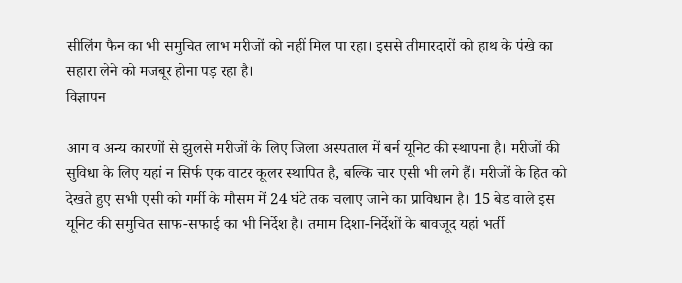सीलिंग फैन का भी समुचित लाभ मरीजों को नहीं मिल पा रहा। इससे तीमारदारों को हाथ के पंखे का सहारा लेने को मजबूर होना पड़ रहा है।
विज्ञापन

आग व अन्य कारणों से झुलसे मरीजों के लिए जिला अस्पताल में बर्न यूनिट की स्थापना है। मरीजों की सुविधा के लिए यहां न सिर्फ एक वाटर कूलर स्थापित है, बल्कि चार एसी भी लगे हैं। मरीजों के हित को देखते हुए सभी एसी को गर्मी के मौसम में 24 घंटे तक चलाए जाने का प्राविधान है। 15 बेड वाले इस यूनिट की समुचित साफ-सफाई का भी निर्देश है। तमाम दिशा-निर्देशों के बावजूद यहां भर्ती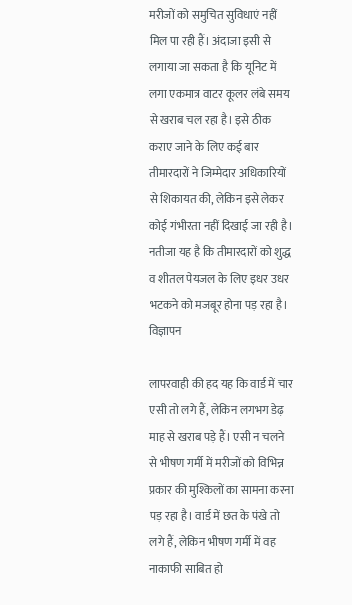मरीजों को समुचित सुविधाएं नहीं मिल पा रही हैं। अंदाजा इसी से लगाया जा सकता है कि यूनिट में लगा एकमात्र वाटर कूलर लंबे समय से खराब चल रहा है। इसे ठीक कराए जाने के लिए कई बार तीमारदारों ने जिम्मेदार अधिकारियों से शिकायत की, लेकिन इसे लेकर कोई गंभीरता नहीं दिखाई जा रही है। नतीजा यह है कि तीमारदारों को शुद्ध व शीतल पेयजल के लिए इधर उधर भटकने को मजबूर होना पड़ रहा है।
विज्ञापन

लापरवाही की हद यह कि वार्ड में चार एसी तो लगे हैं, लेकिन लगभग डेढ़ माह से खराब पड़े हैं। एसी न चलने से भीषण गर्मी में मरीजों को विभिन्न प्रकार की मुश्किलों का सामना करना पड़ रहा है। वार्ड में छत के पंखे तो लगे हैं, लेकिन भीषण गर्मी में वह नाकाफी साबित हो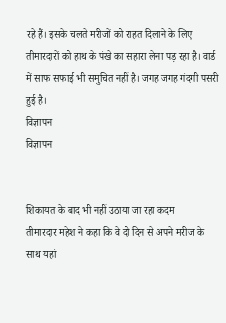रहे हैं। इसके चलते मरीजों को राहत दिलाने के लिए तीमारदारों को हाथ के पंखे का सहारा लेना पड़ रहा है। वार्ड में साफ सफाई भी समुचित नहीं है। जगह जगह गंदगी पसरी हुई है।
विज्ञापन
विज्ञापन


शिकायत के बाद भी नहीं उठाया जा रहा कदम
तीमारदार महेश ने कहा कि वे दो दिन से अपने मरीज के साथ यहां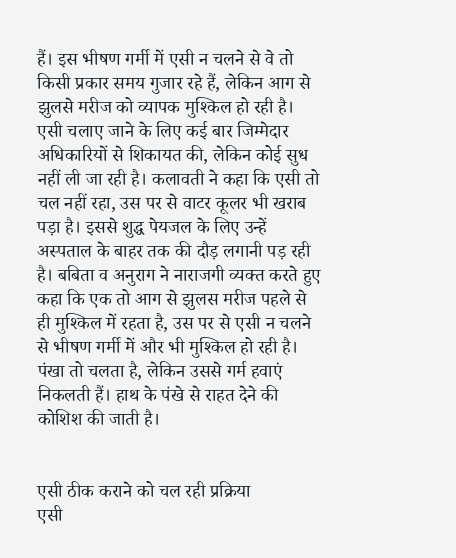हैं। इस भीषण गर्मी में एसी न चलने से वे तो किसी प्रकार समय गुजार रहे हैं, लेकिन आग से झुलसे मरीज को व्यापक मुश्किल हो रही है। एसी चलाए जाने के लिए कई बार जिम्मेदार अधिकारियों से शिकायत की, लेकिन कोई सुध नहीं ली जा रही है। कलावती ने कहा कि एसी तो चल नहीं रहा, उस पर से वाटर कूलर भी खराब पड़ा है। इससे शुद्ध पेयजल के लिए उन्हें अस्पताल के बाहर तक की दौड़ लगानी पड़ रही है। बबिता व अनुराग ने नाराजगी व्यक्त करते हुए कहा कि एक तो आग से झुलस मरीज पहले से ही मुश्किल में रहता है, उस पर से एसी न चलने से भीषण गर्मी में और भी मुश्किल हो रही है। पंखा तो चलता है, लेकिन उससे गर्म हवाएं निकलती हैं। हाथ के पंखे से राहत देने की कोशिश की जाती है।


एसी ठीक कराने को चल रही प्रक्रिया
एसी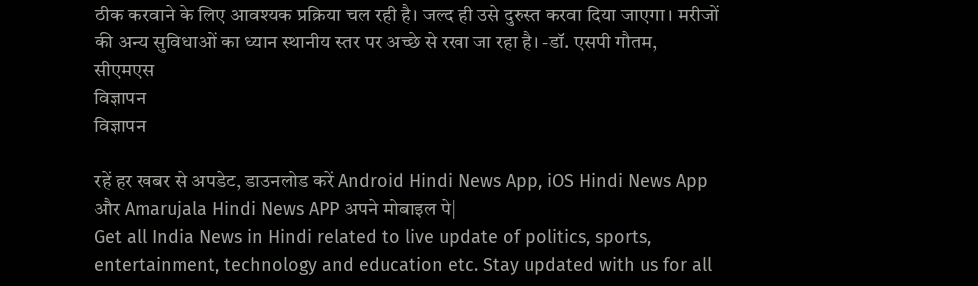ठीक करवाने के लिए आवश्यक प्रक्रिया चल रही है। जल्द ही उसे दुरुस्त करवा दिया जाएगा। मरीजों की अन्य सुविधाओं का ध्यान स्थानीय स्तर पर अच्छे से रखा जा रहा है। -डॉ. एसपी गौतम, सीएमएस
विज्ञापन
विज्ञापन

रहें हर खबर से अपडेट, डाउनलोड करें Android Hindi News App, iOS Hindi News App और Amarujala Hindi News APP अपने मोबाइल पे|
Get all India News in Hindi related to live update of politics, sports, entertainment, technology and education etc. Stay updated with us for all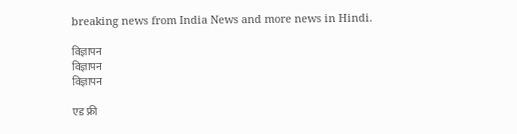breaking news from India News and more news in Hindi.

विज्ञापन
विज्ञापन
विज्ञापन

एड फ्री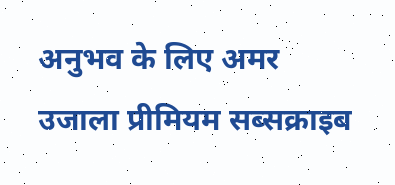अनुभव के लिए अमर उजाला प्रीमियम सब्सक्राइब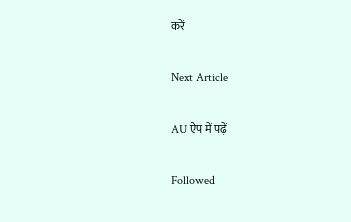करें

Next Article

AU ऐप में पढ़ें

Followed